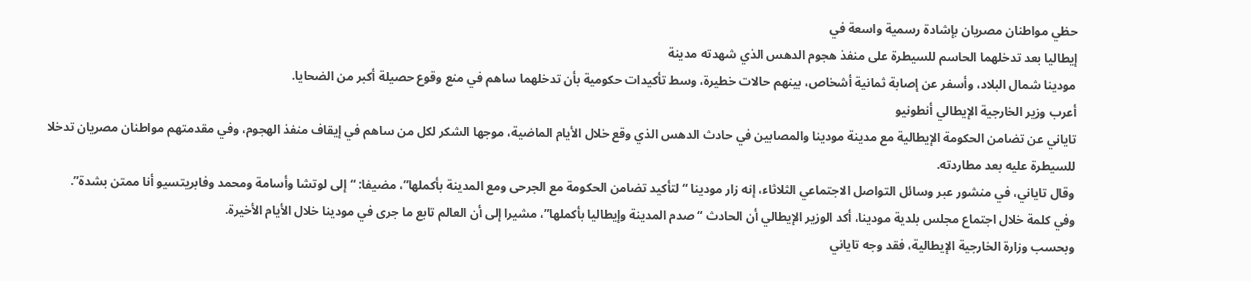حظي مواطنان مصريان بإشادة رسمية واسعة في
إيطاليا بعد تدخلهما الحاسم للسيطرة على منفذ هجوم الدهس الذي شهدته مدينة
مودينا شمال البلاد، وأسفر عن إصابة ثمانية أشخاص، بينهم حالات خطيرة، وسط تأكيدات حكومية بأن تدخلهما ساهم في منع وقوع حصيلة أكبر من الضحايا.
أعرب وزير الخارجية الإيطالي أنطونيو
تاياني عن تضامن الحكومة الإيطالية مع مدينة مودينا والمصابين في حادث الدهس الذي وقع خلال الأيام الماضية، موجها الشكر لكل من ساهم في إيقاف منفذ الهجوم، وفي مقدمتهم مواطنان مصريان تدخلا للسيطرة عليه بعد مطاردته.
وقال تاياني، في منشور عبر وسائل التواصل الاجتماعي الثلاثاء، إنه زار مودينا “لتأكيد تضامن الحكومة مع الجرحى ومع المدينة بأكملها”، مضيفا: “إلى لوتشا وأسامة ومحمد وفابريتسيو أنا ممتن بشدة”.
وفي كلمة خلال اجتماع مجلس بلدية مودينا، أكد الوزير الإيطالي أن الحادث “صدم المدينة وإيطاليا بأكملها”، مشيرا إلى أن العالم تابع ما جرى في مودينا خلال الأيام الأخيرة.
وبحسب وزارة الخارجية الإيطالية، فقد وجه تاياني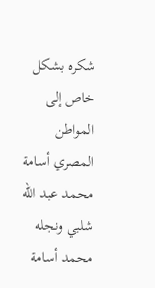شكره بشكل خاص إلى المواطن
المصري أسامة محمد عبد الله شلبي ونجله محمد أسامة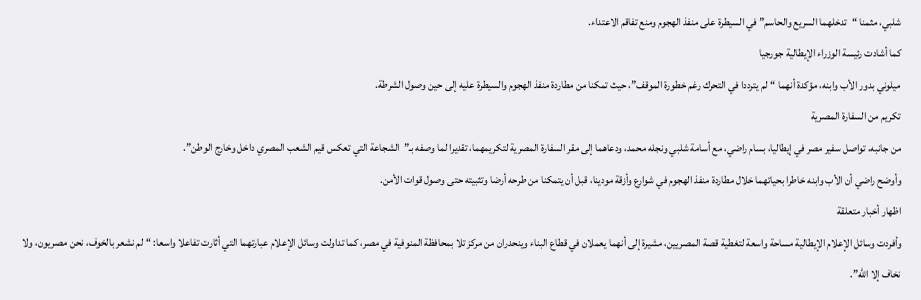شلبي، مثمنا “تدخلهما السريع والحاسم” في السيطرة على منفذ الهجوم ومنع تفاقم الاعتداء.
كما أشادت رئيسة الوزراء الإيطالية جورجيا
ميلوني بدور الأب وابنه، مؤكدة أنهما “لم يترددا في التحرك رغم خطورة الموقف”، حيث تمكنا من مطاردة منفذ الهجوم والسيطرة عليه إلى حين وصول الشرطة.
تكريم من السفارة المصرية
من جانبه، تواصل سفير مصر في إيطاليا، بسام راضي، مع أسامة شلبي ونجله محمد، ودعاهما إلى مقر السفارة المصرية لتكريمهما، تقديرا لما وصفه بـ”الشجاعة التي تعكس قيم الشعب المصري داخل وخارج الوطن”.
وأوضح راضي أن الأب وابنه خاطرا بحياتهما خلال مطاردة منفذ الهجوم في شوارع وأزقة مودينا، قبل أن يتمكنا من طرحه أرضا وتثبيته حتى وصول قوات الأمن.
اظهار أخبار متعلقة
وأفردت وسائل الإعلام الإيطالية مساحة واسعة لتغطية قصة المصريين، مشيرة إلى أنهما يعملان في قطاع البناء وينحدران من مركز تلا بمحافظة المنوفية في مصر، كما تداولت وسائل الإعلام عبارتهما التي أثارت تفاعلا واسعا: “لم نشعر بالخوف، نحن مصريون، ولا نخاف إلا الله”.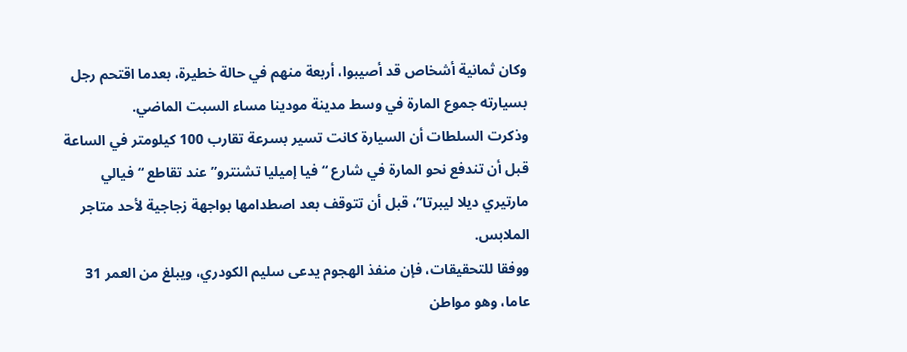وكان ثمانية أشخاص قد أصيبوا، أربعة منهم في حالة خطيرة، بعدما اقتحم رجل بسيارته جموع المارة في وسط مدينة مودينا مساء السبت الماضي.
وذكرت السلطات أن السيارة كانت تسير بسرعة تقارب 100 كيلومتر في الساعة قبل أن تندفع نحو المارة في شارع “فيا إميليا تشنترو” عند تقاطع “فيالي مارتيري ديلا ليبرتا”، قبل أن تتوقف بعد اصطدامها بواجهة زجاجية لأحد متاجر الملابس.
ووفقا للتحقيقات، فإن منفذ الهجوم يدعى سليم الكودري، ويبلغ من العمر 31 عاما، وهو مواطن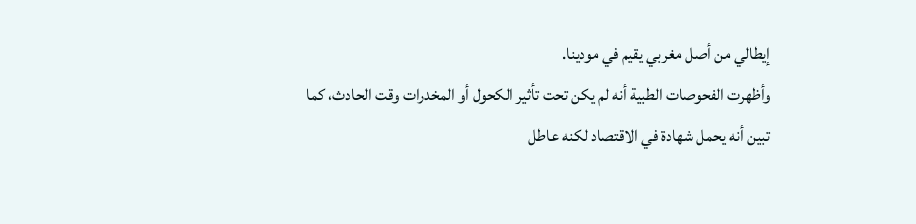إيطالي من أصل مغربي يقيم في مودينا.
وأظهرت الفحوصات الطبية أنه لم يكن تحت تأثير الكحول أو المخدرات وقت الحادث، كما تبين أنه يحمل شهادة في الاقتصاد لكنه عاطل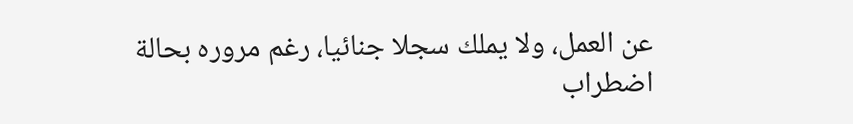عن العمل، ولا يملك سجلا جنائيا، رغم مروره بحالة اضطراب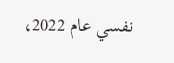نفسي عام 2022،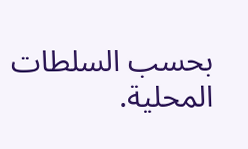بحسب السلطات المحلية.